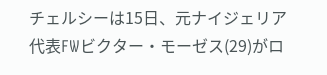チェルシーは15日、元ナイジェリア代表FWビクター・モーゼス(29)がロ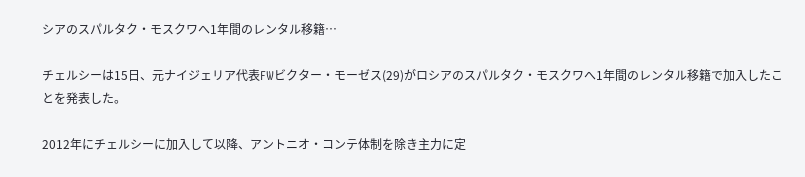シアのスパルタク・モスクワへ1年間のレンタル移籍…

チェルシーは15日、元ナイジェリア代表FWビクター・モーゼス(29)がロシアのスパルタク・モスクワへ1年間のレンタル移籍で加入したことを発表した。

2012年にチェルシーに加入して以降、アントニオ・コンテ体制を除き主力に定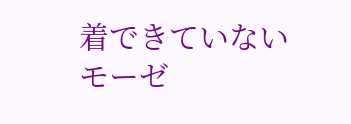着できていないモーゼ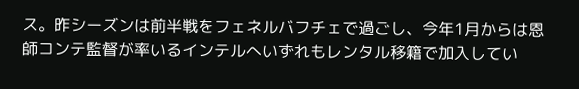ス。昨シーズンは前半戦をフェネルバフチェで過ごし、今年1月からは恩師コンテ監督が率いるインテルへいずれもレンタル移籍で加入してい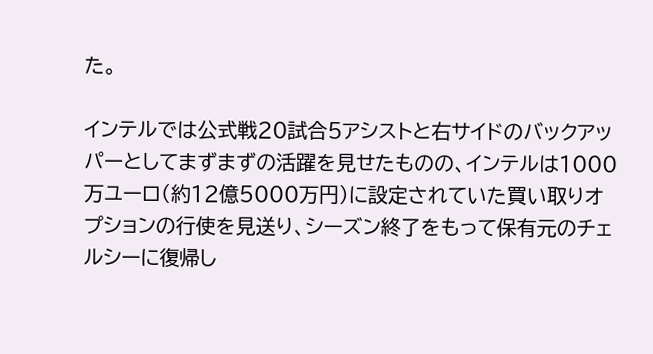た。

インテルでは公式戦20試合5アシストと右サイドのバックアッパーとしてまずまずの活躍を見せたものの、インテルは1000万ユーロ(約12億5000万円)に設定されていた買い取りオプションの行使を見送り、シーズン終了をもって保有元のチェルシーに復帰し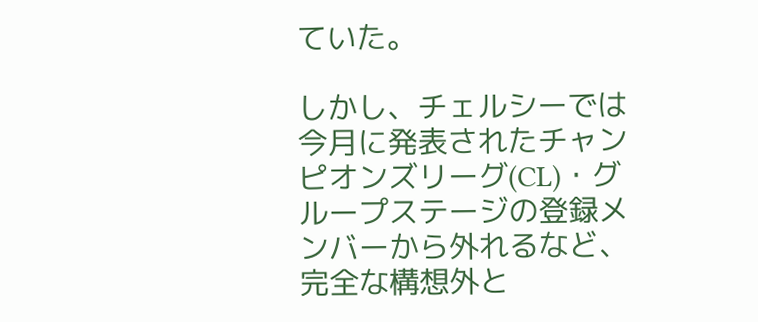ていた。

しかし、チェルシーでは今月に発表されたチャンピオンズリーグ(CL)・グループステージの登録メンバーから外れるなど、完全な構想外と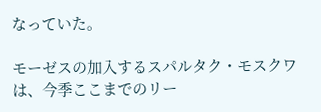なっていた。

モーゼスの加入するスパルタク・モスクワは、今季ここまでのリー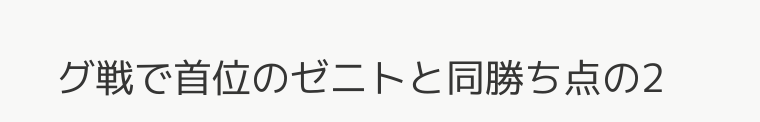グ戦で首位のゼニトと同勝ち点の2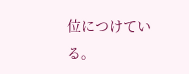位につけている。